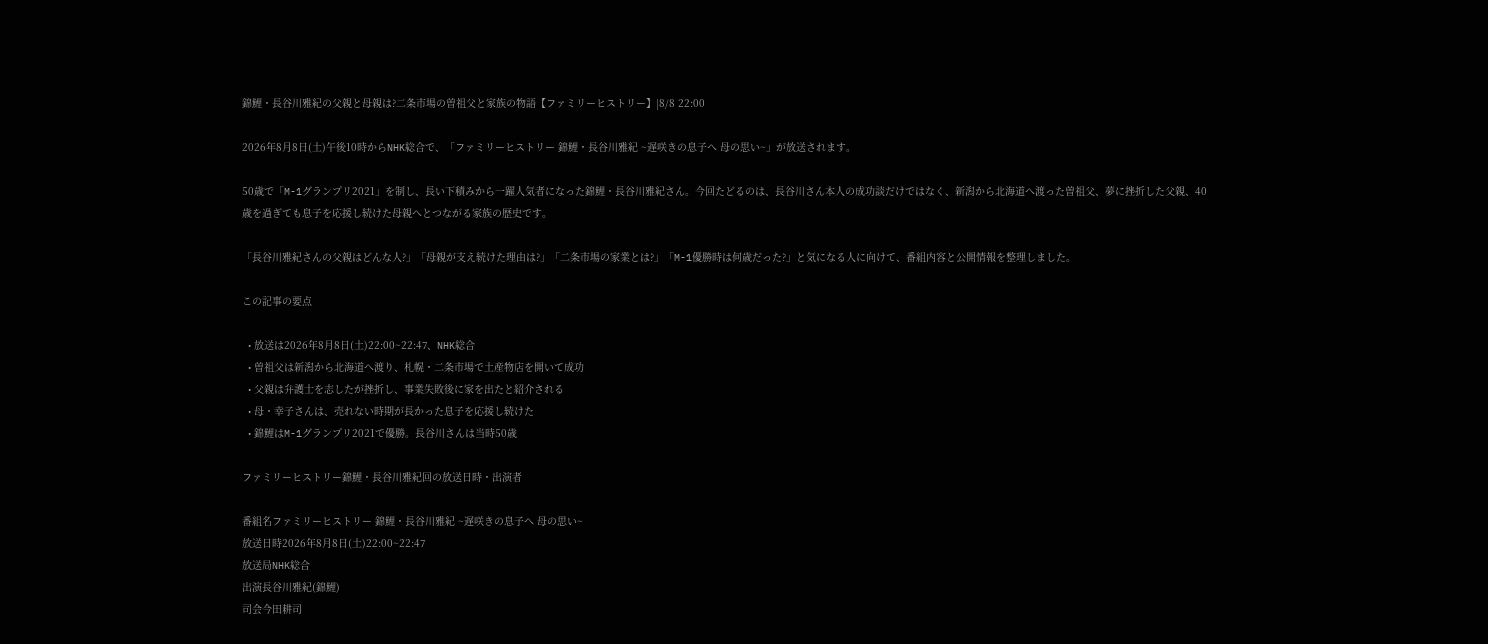錦鯉・長谷川雅紀の父親と母親は?二条市場の曽祖父と家族の物語【ファミリーヒストリー】|8/8 22:00

2026年8月8日(土)午後10時からNHK総合で、「ファミリーヒストリー 錦鯉・長谷川雅紀 ~遅咲きの息子へ 母の思い~」が放送されます。

50歳で「M-1グランプリ2021」を制し、長い下積みから一躍人気者になった錦鯉・長谷川雅紀さん。今回たどるのは、長谷川さん本人の成功談だけではなく、新潟から北海道へ渡った曽祖父、夢に挫折した父親、40歳を過ぎても息子を応援し続けた母親へとつながる家族の歴史です。

「長谷川雅紀さんの父親はどんな人?」「母親が支え続けた理由は?」「二条市場の家業とは?」「M-1優勝時は何歳だった?」と気になる人に向けて、番組内容と公開情報を整理しました。

この記事の要点

  • 放送は2026年8月8日(土)22:00~22:47、NHK総合
  • 曽祖父は新潟から北海道へ渡り、札幌・二条市場で土産物店を開いて成功
  • 父親は弁護士を志したが挫折し、事業失敗後に家を出たと紹介される
  • 母・幸子さんは、売れない時期が長かった息子を応援し続けた
  • 錦鯉はM-1グランプリ2021で優勝。長谷川さんは当時50歳

ファミリーヒストリー錦鯉・長谷川雅紀回の放送日時・出演者

番組名ファミリーヒストリー 錦鯉・長谷川雅紀 ~遅咲きの息子へ 母の思い~
放送日時2026年8月8日(土)22:00~22:47
放送局NHK総合
出演長谷川雅紀(錦鯉)
司会今田耕司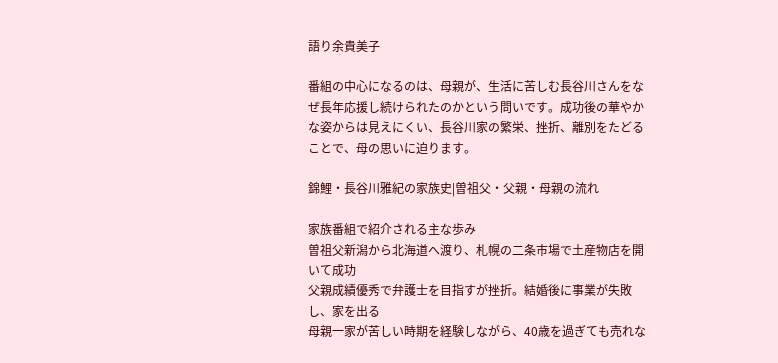語り余貴美子

番組の中心になるのは、母親が、生活に苦しむ長谷川さんをなぜ長年応援し続けられたのかという問いです。成功後の華やかな姿からは見えにくい、長谷川家の繁栄、挫折、離別をたどることで、母の思いに迫ります。

錦鯉・長谷川雅紀の家族史|曽祖父・父親・母親の流れ

家族番組で紹介される主な歩み
曽祖父新潟から北海道へ渡り、札幌の二条市場で土産物店を開いて成功
父親成績優秀で弁護士を目指すが挫折。結婚後に事業が失敗し、家を出る
母親一家が苦しい時期を経験しながら、40歳を過ぎても売れな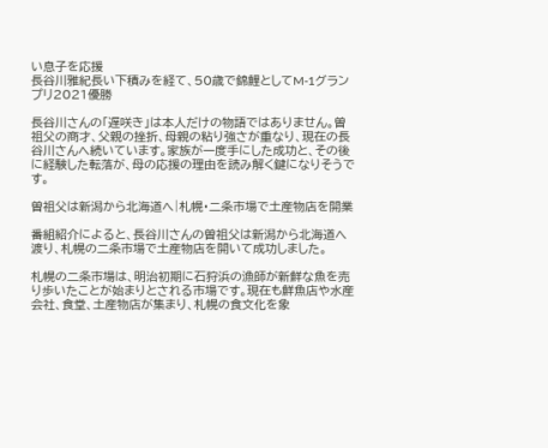い息子を応援
長谷川雅紀長い下積みを経て、50歳で錦鯉としてM-1グランプリ2021優勝

長谷川さんの「遅咲き」は本人だけの物語ではありません。曽祖父の商才、父親の挫折、母親の粘り強さが重なり、現在の長谷川さんへ続いています。家族が一度手にした成功と、その後に経験した転落が、母の応援の理由を読み解く鍵になりそうです。

曽祖父は新潟から北海道へ|札幌・二条市場で土産物店を開業

番組紹介によると、長谷川さんの曽祖父は新潟から北海道へ渡り、札幌の二条市場で土産物店を開いて成功しました。

札幌の二条市場は、明治初期に石狩浜の漁師が新鮮な魚を売り歩いたことが始まりとされる市場です。現在も鮮魚店や水産会社、食堂、土産物店が集まり、札幌の食文化を象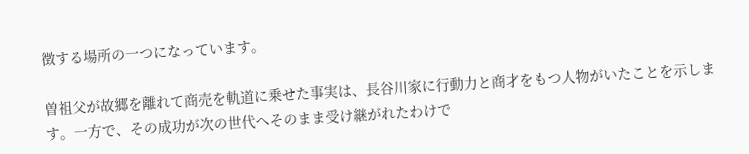徴する場所の一つになっています。

曽祖父が故郷を離れて商売を軌道に乗せた事実は、長谷川家に行動力と商才をもつ人物がいたことを示します。一方で、その成功が次の世代へそのまま受け継がれたわけで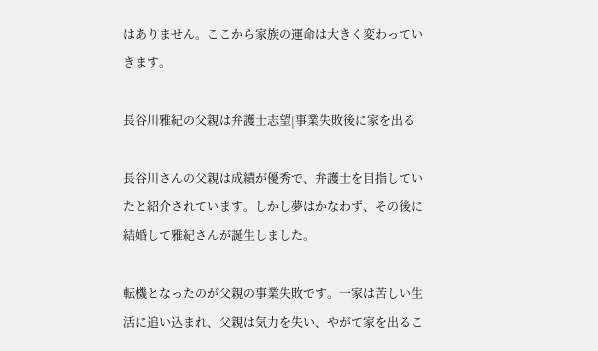はありません。ここから家族の運命は大きく変わっていきます。

長谷川雅紀の父親は弁護士志望|事業失敗後に家を出る

長谷川さんの父親は成績が優秀で、弁護士を目指していたと紹介されています。しかし夢はかなわず、その後に結婚して雅紀さんが誕生しました。

転機となったのが父親の事業失敗です。一家は苦しい生活に追い込まれ、父親は気力を失い、やがて家を出るこ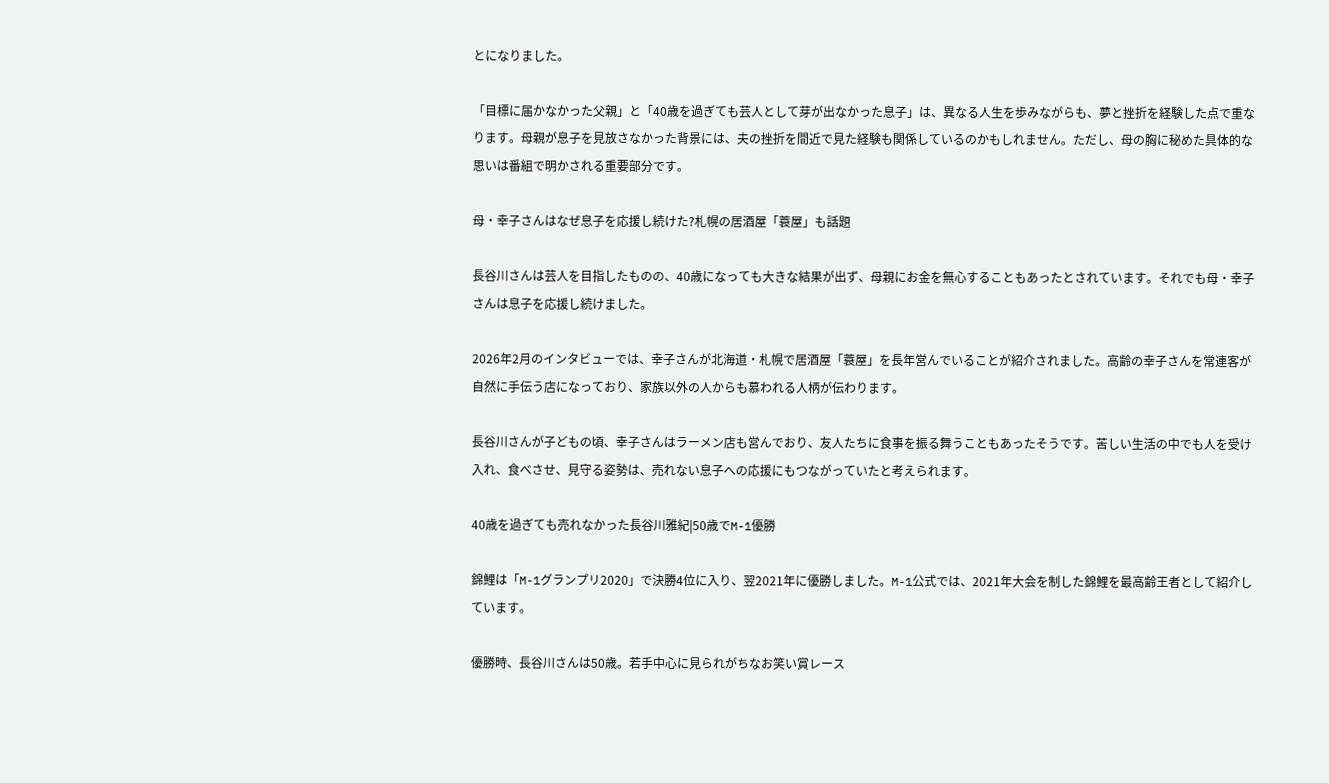とになりました。

「目標に届かなかった父親」と「40歳を過ぎても芸人として芽が出なかった息子」は、異なる人生を歩みながらも、夢と挫折を経験した点で重なります。母親が息子を見放さなかった背景には、夫の挫折を間近で見た経験も関係しているのかもしれません。ただし、母の胸に秘めた具体的な思いは番組で明かされる重要部分です。

母・幸子さんはなぜ息子を応援し続けた?札幌の居酒屋「蓑屋」も話題

長谷川さんは芸人を目指したものの、40歳になっても大きな結果が出ず、母親にお金を無心することもあったとされています。それでも母・幸子さんは息子を応援し続けました。

2026年2月のインタビューでは、幸子さんが北海道・札幌で居酒屋「蓑屋」を長年営んでいることが紹介されました。高齢の幸子さんを常連客が自然に手伝う店になっており、家族以外の人からも慕われる人柄が伝わります。

長谷川さんが子どもの頃、幸子さんはラーメン店も営んでおり、友人たちに食事を振る舞うこともあったそうです。苦しい生活の中でも人を受け入れ、食べさせ、見守る姿勢は、売れない息子への応援にもつながっていたと考えられます。

40歳を過ぎても売れなかった長谷川雅紀|50歳でM-1優勝

錦鯉は「M-1グランプリ2020」で決勝4位に入り、翌2021年に優勝しました。M-1公式では、2021年大会を制した錦鯉を最高齢王者として紹介しています。

優勝時、長谷川さんは50歳。若手中心に見られがちなお笑い賞レース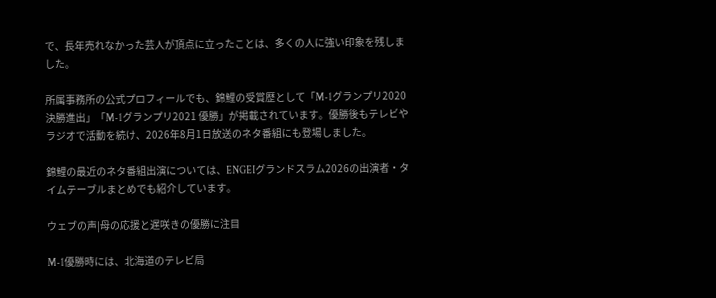で、長年売れなかった芸人が頂点に立ったことは、多くの人に強い印象を残しました。

所属事務所の公式プロフィールでも、錦鯉の受賞歴として「M-1グランプリ2020 決勝進出」「M-1グランプリ2021 優勝」が掲載されています。優勝後もテレビやラジオで活動を続け、2026年8月1日放送のネタ番組にも登場しました。

錦鯉の最近のネタ番組出演については、ENGEIグランドスラム2026の出演者・タイムテーブルまとめでも紹介しています。

ウェブの声|母の応援と遅咲きの優勝に注目

M-1優勝時には、北海道のテレビ局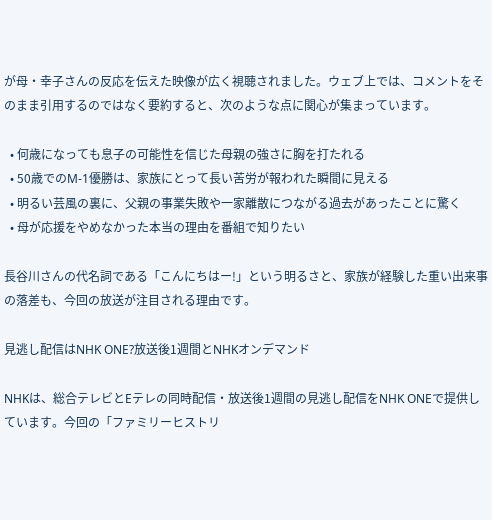が母・幸子さんの反応を伝えた映像が広く視聴されました。ウェブ上では、コメントをそのまま引用するのではなく要約すると、次のような点に関心が集まっています。

  • 何歳になっても息子の可能性を信じた母親の強さに胸を打たれる
  • 50歳でのM-1優勝は、家族にとって長い苦労が報われた瞬間に見える
  • 明るい芸風の裏に、父親の事業失敗や一家離散につながる過去があったことに驚く
  • 母が応援をやめなかった本当の理由を番組で知りたい

長谷川さんの代名詞である「こんにちはー!」という明るさと、家族が経験した重い出来事の落差も、今回の放送が注目される理由です。

見逃し配信はNHK ONE?放送後1週間とNHKオンデマンド

NHKは、総合テレビとEテレの同時配信・放送後1週間の見逃し配信をNHK ONEで提供しています。今回の「ファミリーヒストリ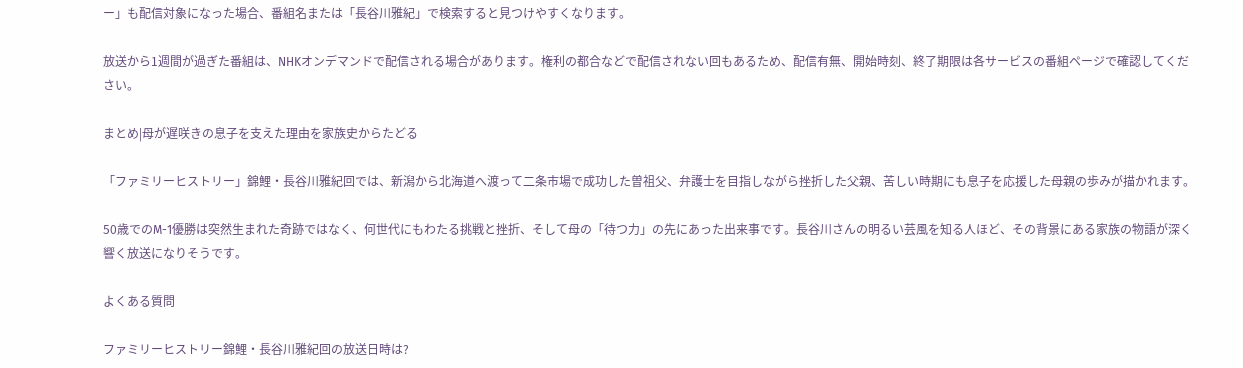ー」も配信対象になった場合、番組名または「長谷川雅紀」で検索すると見つけやすくなります。

放送から1週間が過ぎた番組は、NHKオンデマンドで配信される場合があります。権利の都合などで配信されない回もあるため、配信有無、開始時刻、終了期限は各サービスの番組ページで確認してください。

まとめ|母が遅咲きの息子を支えた理由を家族史からたどる

「ファミリーヒストリー」錦鯉・長谷川雅紀回では、新潟から北海道へ渡って二条市場で成功した曽祖父、弁護士を目指しながら挫折した父親、苦しい時期にも息子を応援した母親の歩みが描かれます。

50歳でのM-1優勝は突然生まれた奇跡ではなく、何世代にもわたる挑戦と挫折、そして母の「待つ力」の先にあった出来事です。長谷川さんの明るい芸風を知る人ほど、その背景にある家族の物語が深く響く放送になりそうです。

よくある質問

ファミリーヒストリー錦鯉・長谷川雅紀回の放送日時は?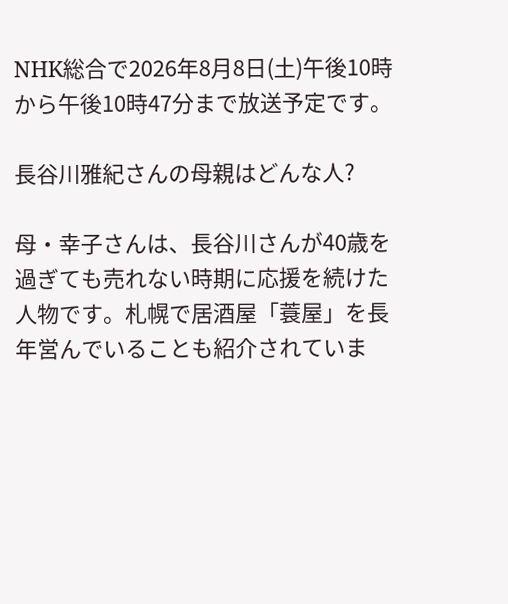NHK総合で2026年8月8日(土)午後10時から午後10時47分まで放送予定です。

長谷川雅紀さんの母親はどんな人?

母・幸子さんは、長谷川さんが40歳を過ぎても売れない時期に応援を続けた人物です。札幌で居酒屋「蓑屋」を長年営んでいることも紹介されていま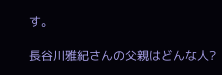す。

長谷川雅紀さんの父親はどんな人?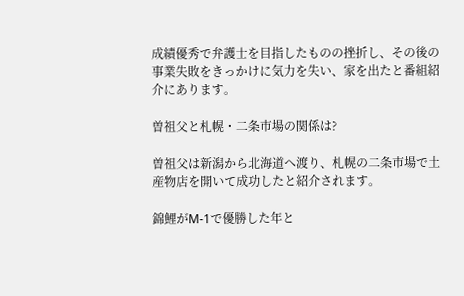成績優秀で弁護士を目指したものの挫折し、その後の事業失敗をきっかけに気力を失い、家を出たと番組紹介にあります。

曽祖父と札幌・二条市場の関係は?

曽祖父は新潟から北海道へ渡り、札幌の二条市場で土産物店を開いて成功したと紹介されます。

錦鯉がM-1で優勝した年と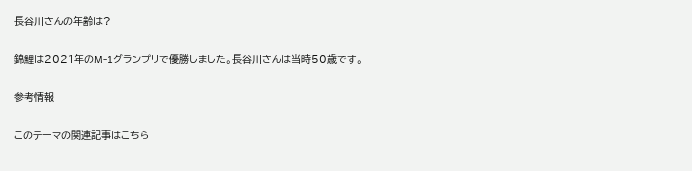長谷川さんの年齢は?

錦鯉は2021年のM-1グランプリで優勝しました。長谷川さんは当時50歳です。

参考情報

このテーマの関連記事はこちら